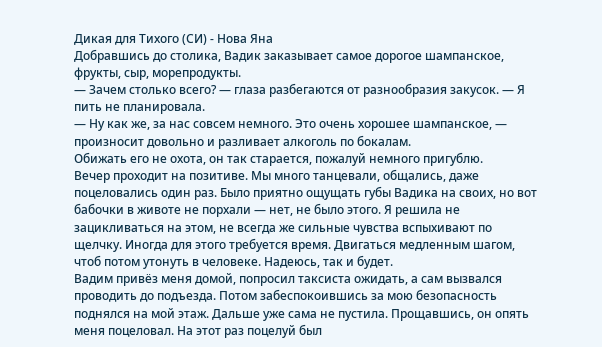Дикая для Тихого (СИ) - Нова Яна
Добравшись до столика, Вадик заказывает самое дорогое шампанское, фрукты, сыр, морепродукты.
— Зачем столько всего? — глаза разбегаются от разнообразия закусок. — Я пить не планировала.
— Ну как же, за нас совсем немного. Это очень хорошее шампанское, — произносит довольно и разливает алкоголь по бокалам.
Обижать его не охота, он так старается, пожалуй немного пригублю.
Вечер проходит на позитиве. Мы много танцевали, общались, даже поцеловались один раз. Было приятно ощущать губы Вадика на своих, но вот бабочки в животе не порхали — нет, не было этого. Я решила не зацикливаться на этом, не всегда же сильные чувства вспыхивают по щелчку. Иногда для этого требуется время. Двигаться медленным шагом, чтоб потом утонуть в человеке. Надеюсь, так и будет.
Вадим привёз меня домой, попросил таксиста ожидать, а сам вызвался проводить до подъезда. Потом забеспокоившись за мою безопасность поднялся на мой этаж. Дальше уже сама не пустила. Прощавшись, он опять меня поцеловал. На этот раз поцелуй был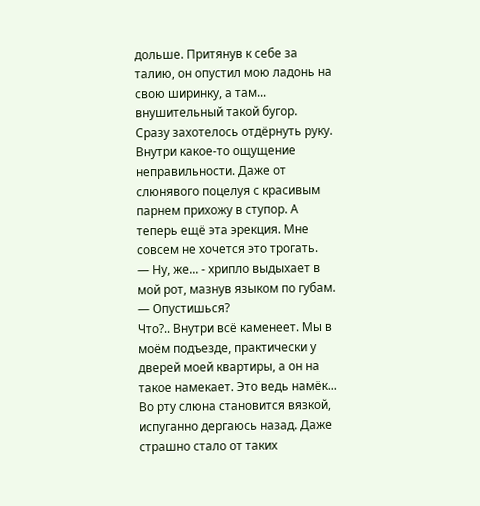дольше. Притянув к себе за талию, он опустил мою ладонь на свою ширинку, а там... внушительный такой бугор.
Сразу захотелось отдёрнуть руку. Внутри какое-то ощущение неправильности. Даже от слюнявого поцелуя с красивым парнем прихожу в ступор. А теперь ещё эта эрекция. Мне совсем не хочется это трогать.
— Ну, же... - хрипло выдыхает в мой рот, мазнув языком по губам. — Опустишься?
Что?.. Внутри всё каменеет. Мы в моём подъезде, практически у дверей моей квартиры, а он на такое намекает. Это ведь намёк...
Во рту слюна становится вязкой, испуганно дергаюсь назад. Даже страшно стало от таких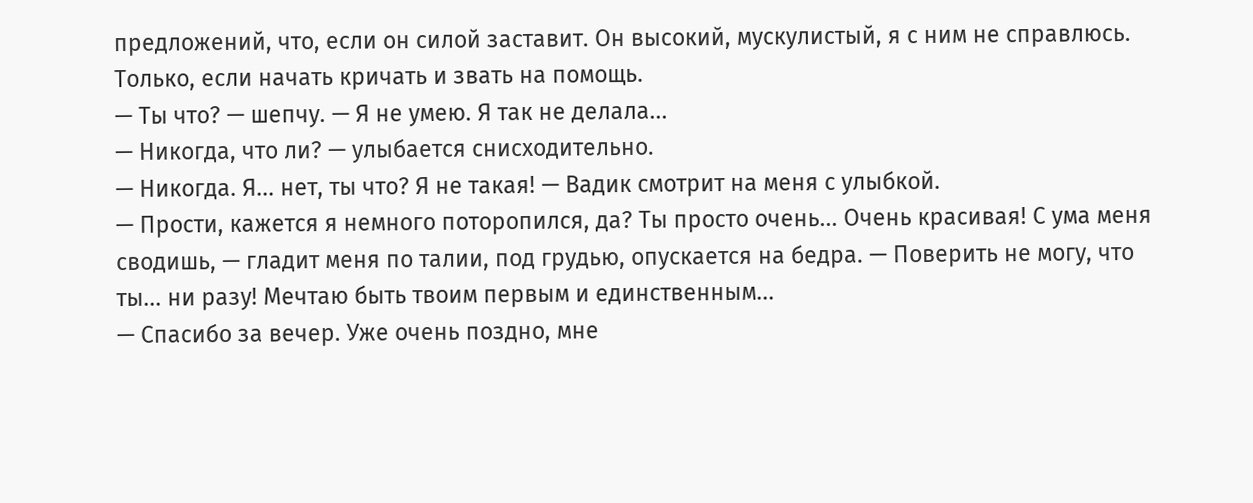предложений, что, если он силой заставит. Он высокий, мускулистый, я с ним не справлюсь. Только, если начать кричать и звать на помощь.
— Ты что? — шепчу. — Я не умею. Я так не делала...
— Никогда, что ли? — улыбается снисходительно.
— Никогда. Я... нет, ты что? Я не такая! — Вадик смотрит на меня с улыбкой.
— Прости, кажется я немного поторопился, да? Ты просто очень... Очень красивая! С ума меня сводишь, — гладит меня по талии, под грудью, опускается на бедра. — Поверить не могу, что ты... ни разу! Мечтаю быть твоим первым и единственным...
— Спасибо за вечер. Уже очень поздно, мне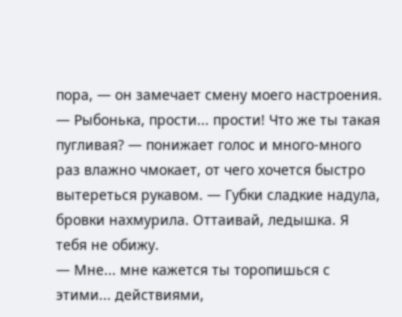пора, — он замечает смену моего настроения.
— Рыбонька, прости... прости! Что же ты такая пугливая? — понижает голос и много-много раз влажно чмокает, от чего хочется быстро вытереться рукавом. — Губки сладкие надула, бровки нахмурила. Оттаивай, ледышка. Я тебя не обижу.
— Мне... мне кажется ты торопишься с этими... действиями,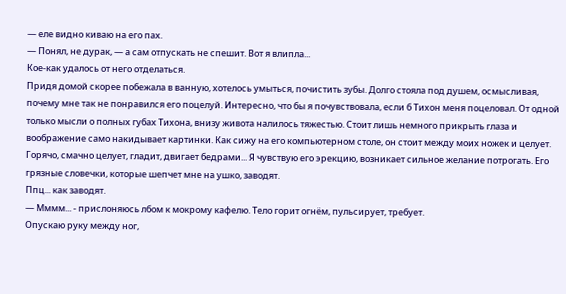— еле видно киваю на его пах.
— Понял, не дурак, — а сам отпускать не спешит. Вот я влипла...
Кое-как удалось от него отделаться.
Придя домой скорее побежала в ванную, хотелось умыться, почистить зубы. Долго стояла под душем, осмысливая, почему мне так не понравился его поцелуй. Интересно, что бы я почувствовала, если б Тихон меня поцеловал. От одной только мысли о полных губах Тихона, внизу живота налилось тяжестью. Стоит лишь немного прикрыть глаза и воображение само накидывает картинки. Как сижу на его компьютерном столе, он стоит между моих ножек и целует. Горячо, смачно целует, гладит, двигает бедрами... Я чувствую его эрекцию, возникает сильное желание потрогать. Его грязные словечки, которые шепчет мне на ушко, заводят.
Ппц... как заводят.
— Мммм... - прислоняюсь лбом к мокрому кафелю. Тело горит огнём, пульсирует, требует.
Опускаю руку между ног,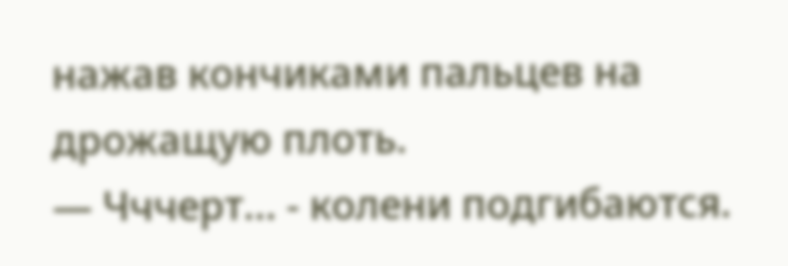нажав кончиками пальцев на дрожащую плоть.
— Чччерт... - колени подгибаются.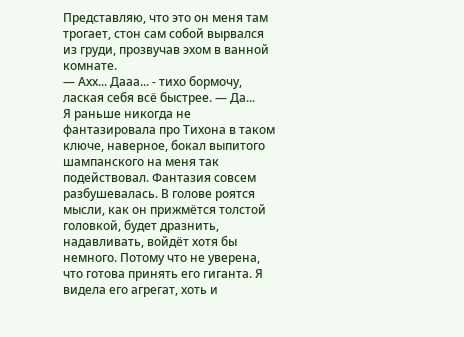Представляю, что это он меня там трогает, стон сам собой вырвался из груди, прозвучав эхом в ванной комнате.
— Ахх... Дааа... - тихо бормочу, лаская себя всё быстрее. — Да...
Я раньше никогда не фантазировала про Тихона в таком ключе, наверное, бокал выпитого шампанского на меня так подействовал. Фантазия совсем разбушевалась. В голове роятся мысли, как он прижмётся толстой головкой, будет дразнить, надавливать, войдёт хотя бы немного. Потому что не уверена, что готова принять его гиганта. Я видела его агрегат, хоть и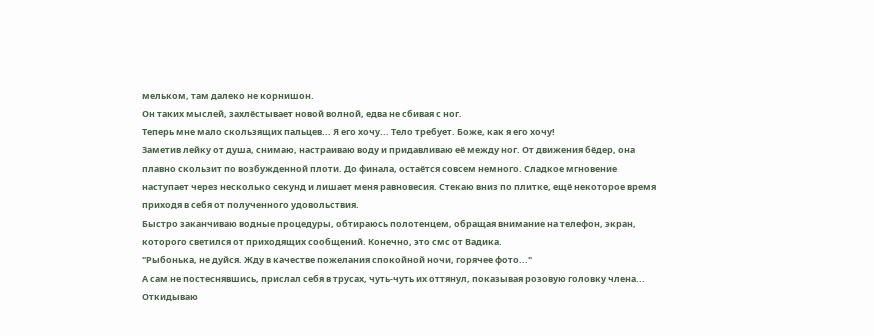мельком, там далеко не корнишон.
Он таких мыслей, захлёстывает новой волной, едва не сбивая с ног.
Теперь мне мало скользящих пальцев... Я его хочу... Тело требует. Боже, как я его хочу!
Заметив лейку от душа, снимаю, настраиваю воду и придавливаю её между ног. От движения бёдер, она плавно скользит по возбужденной плоти. До финала, остаётся совсем немного. Сладкое мгновение наступает через несколько секунд и лишает меня равновесия. Стекаю вниз по плитке, ещё некоторое время приходя в себя от полученного удовольствия.
Быстро заканчиваю водные процедуры, обтираюсь полотенцем, обращая внимание на телефон, экран, которого светился от приходящих сообщений. Конечно, это смс от Вадика.
"Рыбонька, не дуйся. Жду в качестве пожелания спокойной ночи, горячее фото..."
А сам не постеснявшись, прислал себя в трусах, чуть-чуть их оттянул, показывая розовую головку члена... Откидываю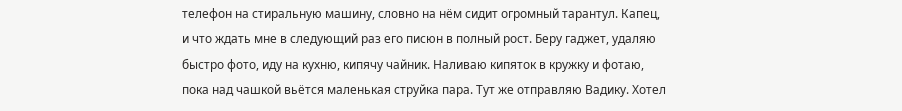телефон на стиральную машину, словно на нём сидит огромный тарантул. Капец, и что ждать мне в следующий раз его писюн в полный рост. Беру гаджет, удаляю быстро фото, иду на кухню, кипячу чайник. Наливаю кипяток в кружку и фотаю, пока над чашкой вьётся маленькая струйка пара. Тут же отправляю Вадику. Хотел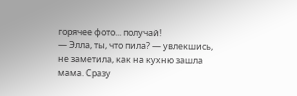горячее фото... получай!
— Элла, ты, что пила? — увлекшись, не заметила, как на кухню зашла мама. Сразу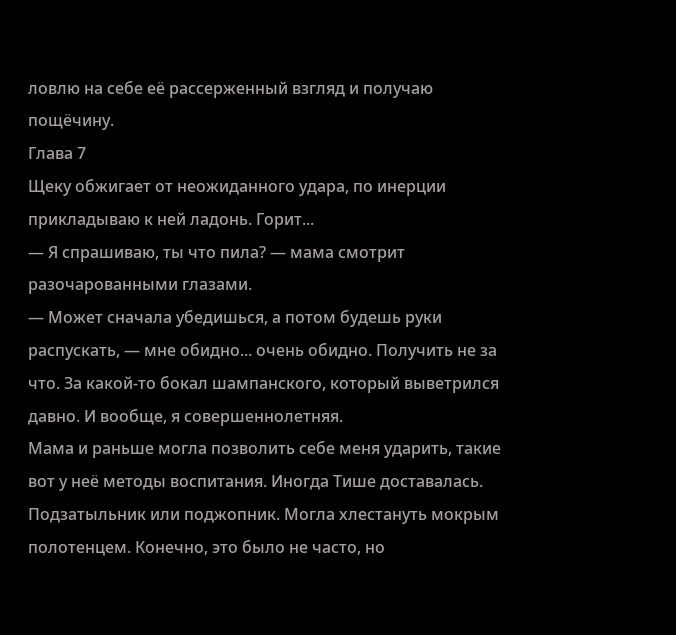ловлю на себе её рассерженный взгляд и получаю пощёчину.
Глава 7
Щеку обжигает от неожиданного удара, по инерции прикладываю к ней ладонь. Горит...
— Я спрашиваю, ты что пила? — мама смотрит разочарованными глазами.
— Может сначала убедишься, а потом будешь руки распускать, — мне обидно... очень обидно. Получить не за что. За какой-то бокал шампанского, который выветрился давно. И вообще, я совершеннолетняя.
Мама и раньше могла позволить себе меня ударить, такие вот у неё методы воспитания. Иногда Тише доставалась. Подзатыльник или поджопник. Могла хлестануть мокрым полотенцем. Конечно, это было не часто, но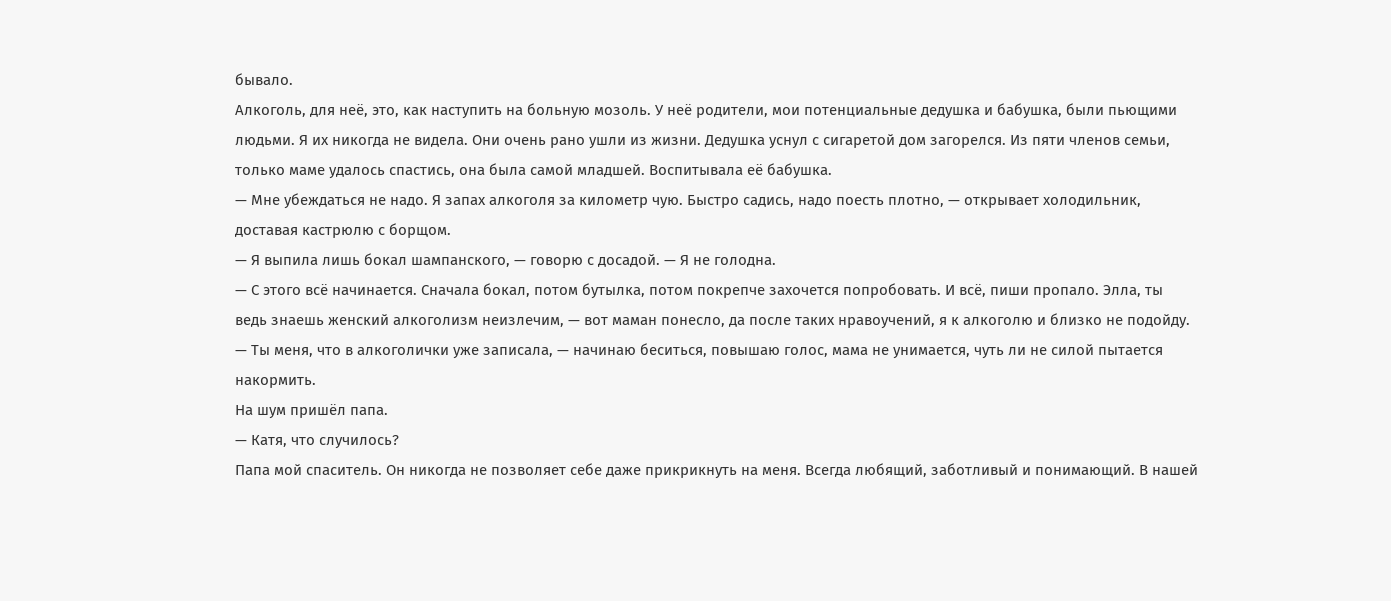бывало.
Алкоголь, для неё, это, как наступить на больную мозоль. У неё родители, мои потенциальные дедушка и бабушка, были пьющими людьми. Я их никогда не видела. Они очень рано ушли из жизни. Дедушка уснул с сигаретой дом загорелся. Из пяти членов семьи, только маме удалось спастись, она была самой младшей. Воспитывала её бабушка.
— Мне убеждаться не надо. Я запах алкоголя за километр чую. Быстро садись, надо поесть плотно, — открывает холодильник, доставая кастрюлю с борщом.
— Я выпила лишь бокал шампанского, — говорю с досадой. — Я не голодна.
— С этого всё начинается. Сначала бокал, потом бутылка, потом покрепче захочется попробовать. И всё, пиши пропало. Элла, ты ведь знаешь женский алкоголизм неизлечим, — вот маман понесло, да после таких нравоучений, я к алкоголю и близко не подойду.
— Ты меня, что в алкоголички уже записала, — начинаю беситься, повышаю голос, мама не унимается, чуть ли не силой пытается накормить.
На шум пришёл папа.
— Катя, что случилось?
Папа мой спаситель. Он никогда не позволяет себе даже прикрикнуть на меня. Всегда любящий, заботливый и понимающий. В нашей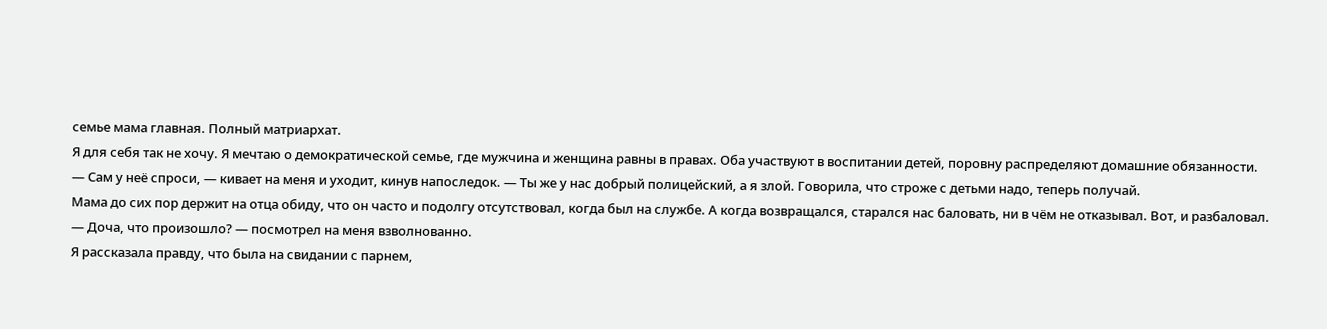семье мама главная. Полный матриархат.
Я для себя так не хочу. Я мечтаю о демократической семье, где мужчина и женщина равны в правах. Оба участвуют в воспитании детей, поровну распределяют домашние обязанности.
— Сам у неё спроси, — кивает на меня и уходит, кинув напоследок. — Ты же у нас добрый полицейский, а я злой. Говорила, что строже с детьми надо, теперь получай.
Мама до сих пор держит на отца обиду, что он часто и подолгу отсутствовал, когда был на службе. А когда возвращался, старался нас баловать, ни в чём не отказывал. Вот, и разбаловал.
— Доча, что произошло? — посмотрел на меня взволнованно.
Я рассказала правду, что была на свидании с парнем,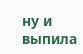ну и выпила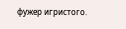фужер игристого.